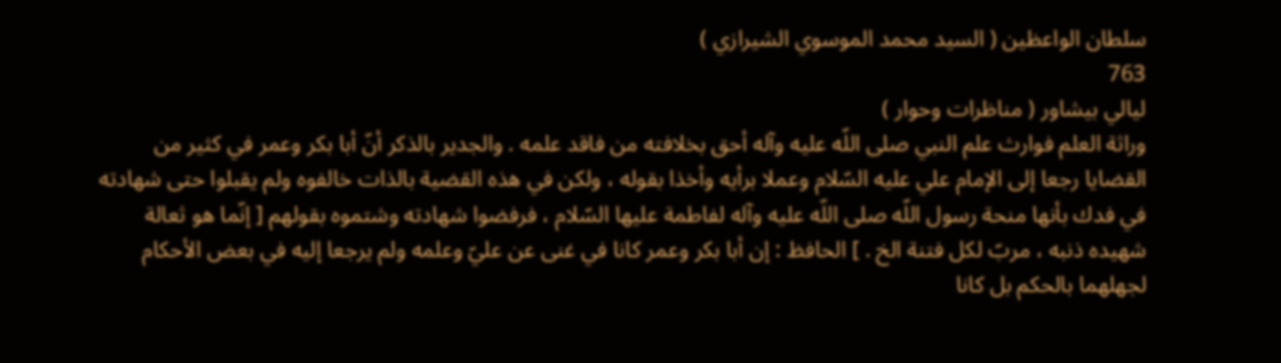سلطان الواعظين ( السيد محمد الموسوي الشيرازي )
763
ليالي بيشاور ( مناظرات وحوار )
وراثة العلم فوارث علم النبي صلى اللّه عليه وآله أحق بخلافته من فاقد علمه . والجدير بالذكر أنّ أبا بكر وعمر في كثير من القضايا رجعا إلى الإمام علي عليه السّلام وعملا برأيه وأخذا بقوله ، ولكن في هذه القضية بالذات خالفوه ولم يقبلوا حتى شهادته في فدك بأنها منحة رسول اللّه صلى اللّه عليه وآله لفاطمة عليها السّلام ، فرفضوا شهادته وشتموه بقولهم [ إنّما هو ثعالة شهيده ذنبه ، مربّ لكل فتنة الخ . ] الحافظ : إن أبا بكر وعمر كانا في غنى عن عليّ وعلمه ولم يرجعا إليه في بعض الأحكام لجهلهما بالحكم بل كانا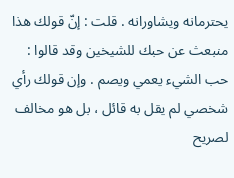يحترمانه ويشاورانه . قلت : إنّ قولك هذا منبعث عن حبك للشيخين وقد قالوا : حب الشيء يعمي ويصم . وإن قولك رأي شخصي لم يقل به قائل ، بل هو مخالف لصريح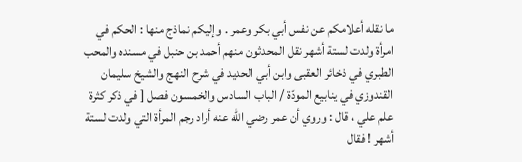ما نقله أعلامكم عن نفس أبي بكر وعمر . وإليكم نماذج منها : الحكم في امرأة ولدت لستة أشهر نقل المحدثون منهم أحمد بن حنبل في مسنده والمحب الطبري في ذخائر العقبى وابن أبي الحديد في شرح النهج والشيخ سليمان القندوزي في ينابيع المودّة / الباب السادس والخمسون فصل [ في ذكر كثرة علم علي ، قال : وروي أن عمر رضي اللّه عنه أراد رجم المرأة التي ولدت لستة أشهر ! فقال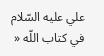علي عليه السّلام في كتاب اللّه «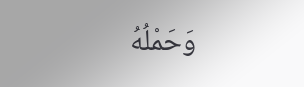وَحَمْلُهُ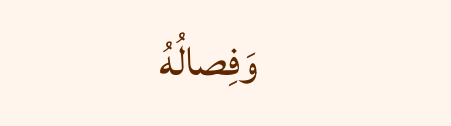وَفِصالُهُ